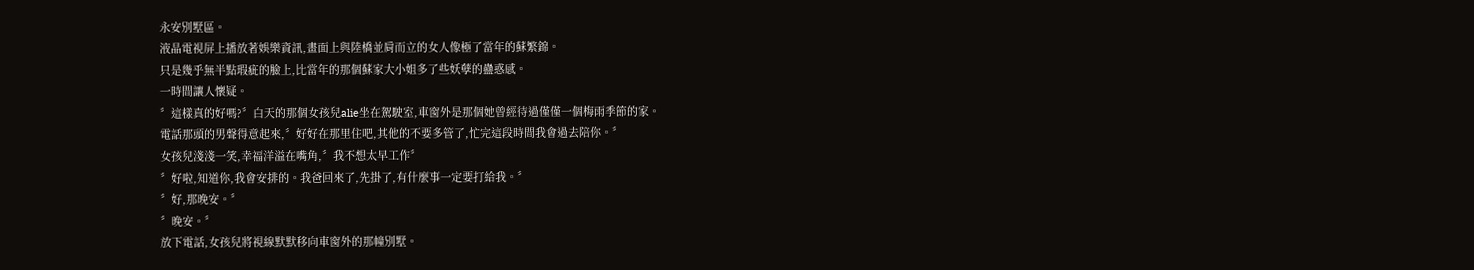永安別墅區。
液晶電視屏上播放著娛樂資訊,畫面上與陸橋並肩而立的女人像極了當年的蘇繁錦。
只是幾乎無半點瑕疵的臉上,比當年的那個蘇家大小姐多了些妖孽的蠱惑感。
一時間讓人懷疑。
〞這樣真的好嗎?〞白天的那個女孩兒alie坐在駕駛室,車窗外是那個她曾經待過僅僅一個梅雨季節的家。
電話那頭的男聲得意起來,〞好好在那里住吧,其他的不要多管了,忙完這段時間我會過去陪你。〞
女孩兒淺淺一笑,幸福洋溢在嘴角,〞我不想太早工作〞
〞好啦,知道你,我會安排的。我爸回來了,先掛了,有什麼事一定要打給我。〞
〞好,那晚安。〞
〞晚安。〞
放下電話,女孩兒將視線默默移向車窗外的那幢別墅。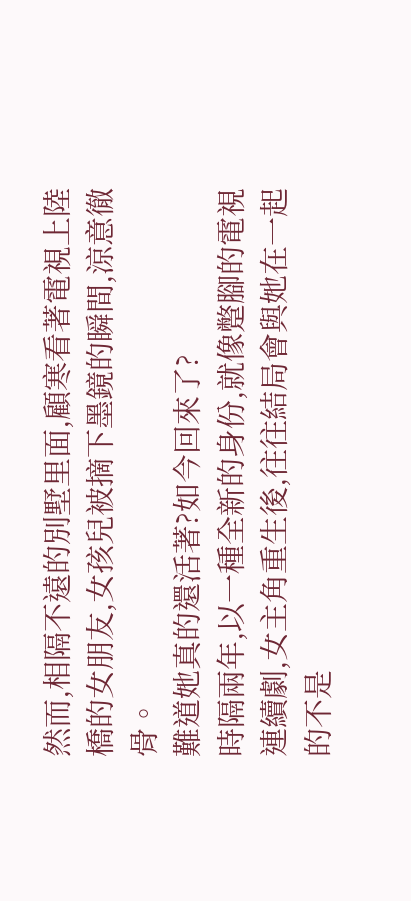然而,相隔不遠的別墅里面,顧寒看著電視上陸橋的女朋友,女孩兒被摘下墨鏡的瞬間,涼意徹骨。
難道她真的還活著?如今回來了?
時隔兩年,以一種全新的身份,就像蹩腳的電視連續劇,女主角重生後,往往結局會與她在一起的不是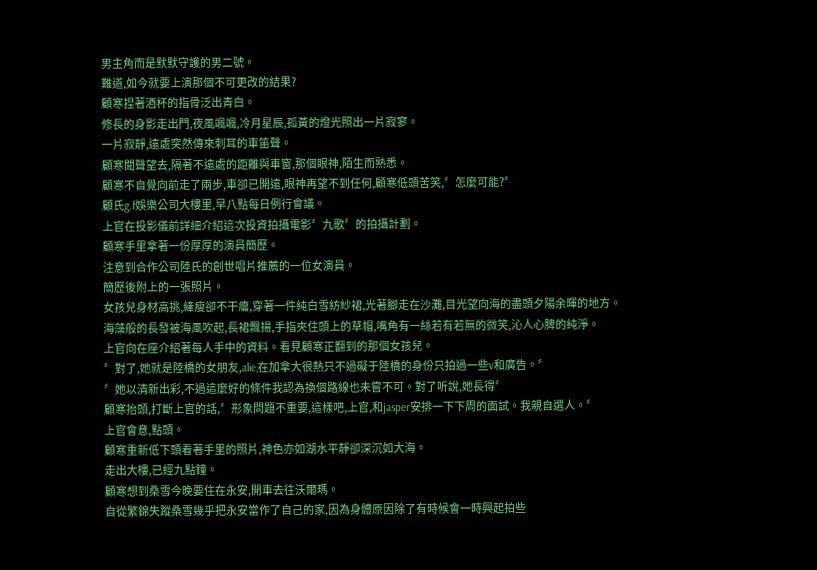男主角而是默默守護的男二號。
難道,如今就要上演那個不可更改的結果?
顧寒捏著酒杯的指骨泛出青白。
修長的身影走出門,夜風颯颯,冷月星辰,孤黃的燈光照出一片寂寥。
一片寂靜,遠處突然傳來刺耳的車笛聲。
顧寒聞聲望去,隔著不遠處的距離與車窗,那個眼神,陌生而熟悉。
顧寒不自覺向前走了兩步,車卻已開遠,眼神再望不到任何,顧寒低頭苦笑,〞怎麼可能?〞
顧氏g.f娛樂公司大樓里,早八點每日例行會議。
上官在投影儀前詳細介紹這次投資拍攝電影〞九歌〞的拍攝計劃。
顧寒手里拿著一份厚厚的演員簡歷。
注意到合作公司陸氏的創世唱片推薦的一位女演員。
簡歷後附上的一張照片。
女孩兒身材高挑,縴瘦卻不干癟,穿著一件純白雪紡紗裙,光著腳走在沙灘,目光望向海的盡頭夕陽余暉的地方。
海藻般的長發被海風吹起,長裙飄揚,手指夾住頭上的草帽,嘴角有一絲若有若無的微笑,沁人心脾的純淨。
上官向在座介紹著每人手中的資料。看見顧寒正翻到的那個女孩兒。
〞對了,她就是陸橋的女朋友,alie,在加拿大很熱只不過礙于陸橋的身份只拍過一些v和廣告。〞
〞她以清新出彩,不過這麼好的條件我認為換個路線也未嘗不可。對了听說,她長得〞
顧寒抬頭,打斷上官的話,〞形象問題不重要,這樣吧,上官,和jasper安排一下下周的面試。我親自選人。〞
上官會意,點頭。
顧寒重新低下頭看著手里的照片,神色亦如湖水平靜卻深沉如大海。
走出大樓,已經九點鐘。
顧寒想到桑雪今晚要住在永安,開車去往沃爾瑪。
自從繁錦失蹤桑雪幾乎把永安當作了自己的家,因為身體原因除了有時候會一時興起拍些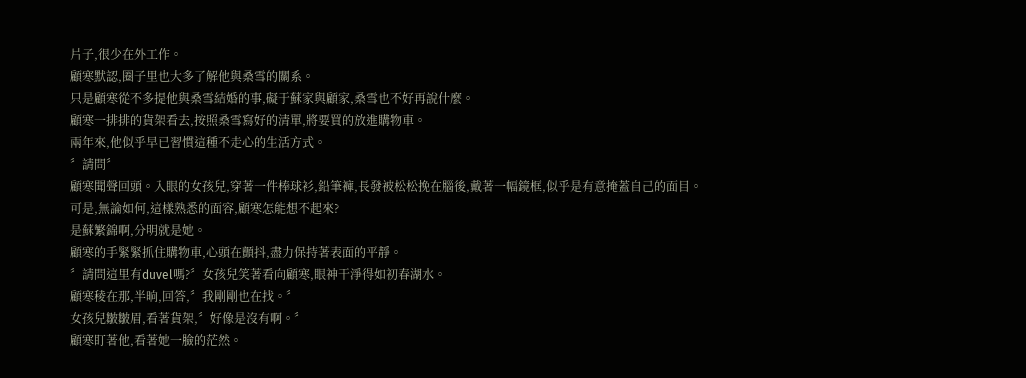片子,很少在外工作。
顧寒默認,圈子里也大多了解他與桑雪的關系。
只是顧寒從不多提他與桑雪結婚的事,礙于蘇家與顧家,桑雪也不好再說什麼。
顧寒一排排的貨架看去,按照桑雪寫好的清單,將要買的放進購物車。
兩年來,他似乎早已習慣這種不走心的生活方式。
〞請問〞
顧寒聞聲回頭。入眼的女孩兒,穿著一件棒球衫,鉛筆褲,長發被松松挽在腦後,戴著一幅鏡框,似乎是有意掩蓋自己的面目。
可是,無論如何,這樣熟悉的面容,顧寒怎能想不起來?
是蘇繁錦啊,分明就是她。
顧寒的手緊緊抓住購物車,心頭在顫抖,盡力保持著表面的平靜。
〞請問這里有duvel嗎?〞女孩兒笑著看向顧寒,眼神干淨得如初春湖水。
顧寒稜在那,半晌,回答,〞我剛剛也在找。〞
女孩兒皺皺眉,看著貨架,〞好像是沒有啊。〞
顧寒盯著他,看著她一臉的茫然。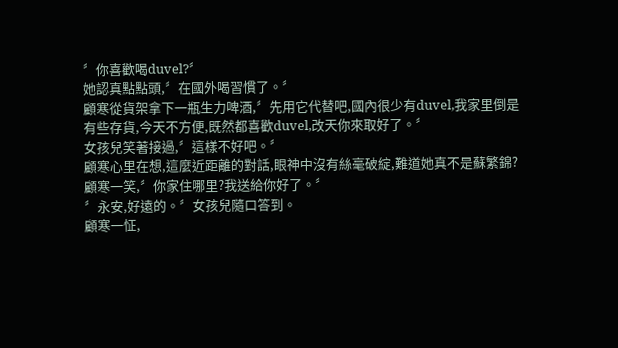〞你喜歡喝duvel?〞
她認真點點頭,〞在國外喝習慣了。〞
顧寒從貨架拿下一瓶生力啤酒,〞先用它代替吧,國內很少有duvel,我家里倒是有些存貨,今天不方便,既然都喜歡duvel,改天你來取好了。〞
女孩兒笑著接過,〞這樣不好吧。〞
顧寒心里在想,這麼近距離的對話,眼神中沒有絲毫破綻,難道她真不是蘇繁錦?
顧寒一笑,〞你家住哪里?我送給你好了。〞
〞永安,好遠的。〞女孩兒隨口答到。
顧寒一怔,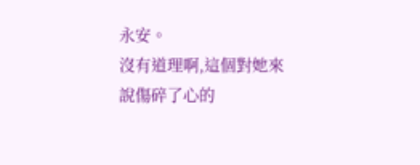永安。
沒有道理啊,這個對她來說傷碎了心的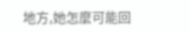地方,她怎麼可能回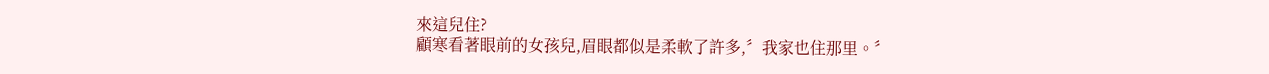來這兒住?
顧寒看著眼前的女孩兒,眉眼都似是柔軟了許多,〞我家也住那里。〞